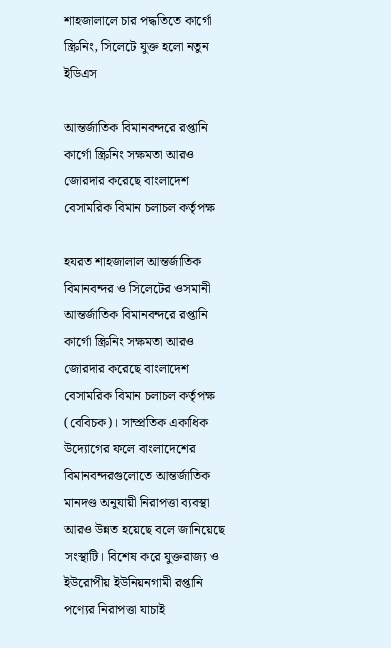শাহজালালে চার পদ্ধতিতে কার্গো স্ক্রিনিং, সিলেটে যুক্ত হলো নতুন ইডিএস

আন্তর্জাতিক বিমানবন্দরে রপ্তানি কার্গো স্ক্রিনিং সক্ষমতা আরও জোরদার করেছে বাংলাদেশ বেসামরিক বিমান চলাচল কর্তৃপক্ষ

হযরত শাহজালাল আন্তর্জাতিক বিমানবন্দর ও সিলেটের ওসমানী আন্তর্জাতিক বিমানবন্দরে রপ্তানি কার্গো স্ক্রিনিং সক্ষমতা আরও জোরদার করেছে বাংলাদেশ বেসামরিক বিমান চলাচল কর্তৃপক্ষ (বেবিচক)। সাম্প্রতিক একাধিক উদ্যোগের ফলে বাংলাদেশের বিমানবন্দরগুলোতে আন্তর্জাতিক মানদণ্ড অনুযায়ী নিরাপত্তা ব্যবস্থা আরও উন্নত হয়েছে বলে জানিয়েছে সংস্থাটি। বিশেষ করে যুক্তরাজ্য ও ইউরোপীয় ইউনিয়নগামী রপ্তানি পণ্যের নিরাপত্তা যাচাই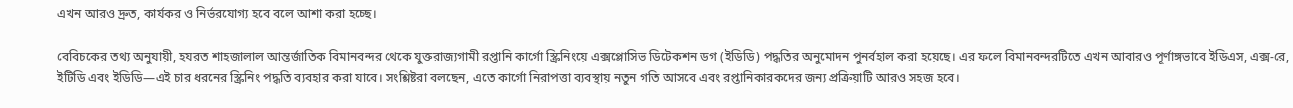এখন আরও দ্রুত, কার্যকর ও নির্ভরযোগ্য হবে বলে আশা করা হচ্ছে।

বেবিচকের তথ্য অনুযায়ী, হযরত শাহজালাল আন্তর্জাতিক বিমানবন্দর থেকে যুক্তরাজ্যগামী রপ্তানি কার্গো স্ক্রিনিংয়ে এক্সপ্লোসিভ ডিটেকশন ডগ (ইডিডি) পদ্ধতির অনুমোদন পুনর্বহাল করা হয়েছে। এর ফলে বিমানবন্দরটিতে এখন আবারও পূর্ণাঙ্গভাবে ইডিএস, এক্স-রে, ইটিডি এবং ইডিডি—এই চার ধরনের স্ক্রিনিং পদ্ধতি ব্যবহার করা যাবে। সংশ্লিষ্টরা বলছেন, এতে কার্গো নিরাপত্তা ব্যবস্থায় নতুন গতি আসবে এবং রপ্তানিকারকদের জন্য প্রক্রিয়াটি আরও সহজ হবে।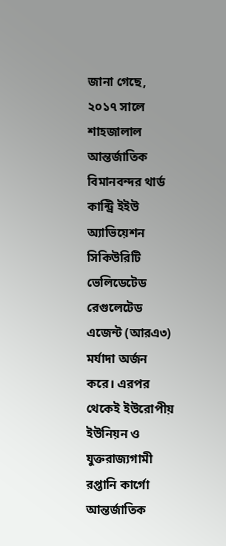জানা গেছে, ২০১৭ সালে শাহজালাল আন্তর্জাতিক বিমানবন্দর থার্ড কান্ট্রি ইইউ অ্যাভিয়েশন সিকিউরিটি ভেলিডেটেড রেগুলেটেড এজেন্ট (আরএ৩) মর্যাদা অর্জন করে। এরপর থেকেই ইউরোপীয় ইউনিয়ন ও যুক্তরাজ্যগামী রপ্তানি কার্গো আন্তর্জাতিক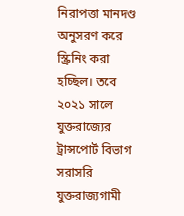নিরাপত্তা মানদণ্ড অনুসরণ করে স্ক্রিনিং করা হচ্ছিল। তবে ২০২১ সালে যুক্তরাজ্যের ট্রান্সপোর্ট বিভাগ সরাসরি যুক্তরাজ্যগামী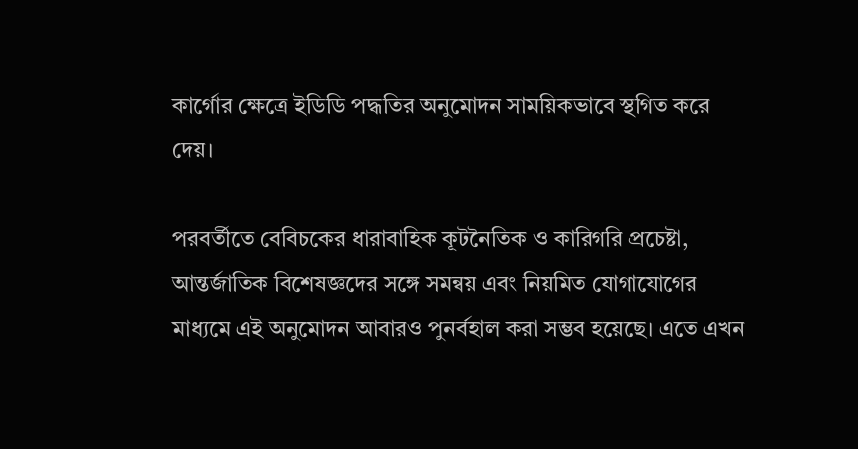কার্গোর ক্ষেত্রে ইডিডি পদ্ধতির অনুমোদন সাময়িকভাবে স্থগিত করে দেয়।

পরবর্তীতে বেবিচকের ধারাবাহিক কূটনৈতিক ও কারিগরি প্রচেষ্টা, আন্তর্জাতিক বিশেষজ্ঞদের সঙ্গে সমন্বয় এবং নিয়মিত যোগাযোগের মাধ্যমে এই অনুমোদন আবারও পুনর্বহাল করা সম্ভব হয়েছে। এতে এখন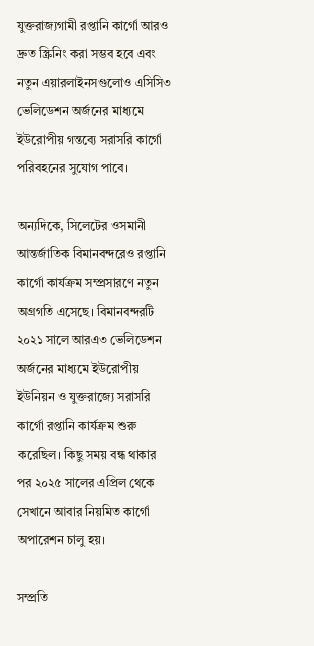যুক্তরাজ্যগামী রপ্তানি কার্গো আরও দ্রুত স্ক্রিনিং করা সম্ভব হবে এবং নতুন এয়ারলাইনসগুলোও এসিসি৩ ভেলিডেশন অর্জনের মাধ্যমে ইউরোপীয় গন্তব্যে সরাসরি কার্গো পরিবহনের সুযোগ পাবে।

অন্যদিকে, সিলেটের ওসমানী আন্তর্জাতিক বিমানবন্দরেও রপ্তানি কার্গো কার্যক্রম সম্প্রসারণে নতুন অগ্রগতি এসেছে। বিমানবন্দরটি ২০২১ সালে আরএ৩ ভেলিডেশন অর্জনের মাধ্যমে ইউরোপীয় ইউনিয়ন ও যুক্তরাজ্যে সরাসরি কার্গো রপ্তানি কার্যক্রম শুরু করেছিল। কিছু সময় বন্ধ থাকার পর ২০২৫ সালের এপ্রিল থেকে সেখানে আবার নিয়মিত কার্গো অপারেশন চালু হয়।

সম্প্রতি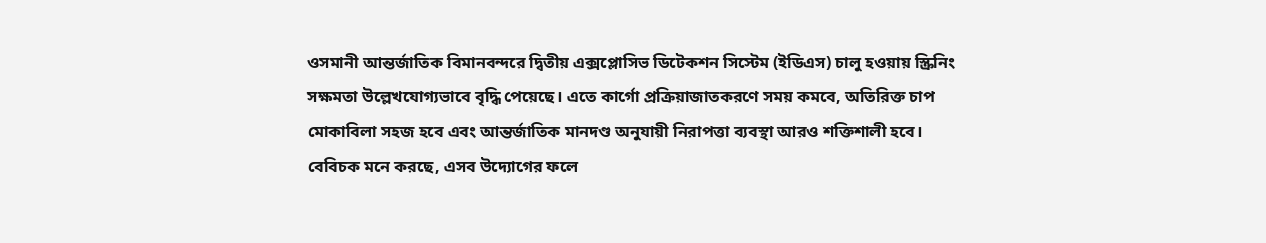ওসমানী আন্তর্জাতিক বিমানবন্দরে দ্বিতীয় এক্সপ্লোসিভ ডিটেকশন সিস্টেম (ইডিএস) চালু হওয়ায় স্ক্রিনিং সক্ষমতা উল্লেখযোগ্যভাবে বৃদ্ধি পেয়েছে। এতে কার্গো প্রক্রিয়াজাতকরণে সময় কমবে, অতিরিক্ত চাপ মোকাবিলা সহজ হবে এবং আন্তর্জাতিক মানদণ্ড অনুযায়ী নিরাপত্তা ব্যবস্থা আরও শক্তিশালী হবে। বেবিচক মনে করছে, এসব উদ্যোগের ফলে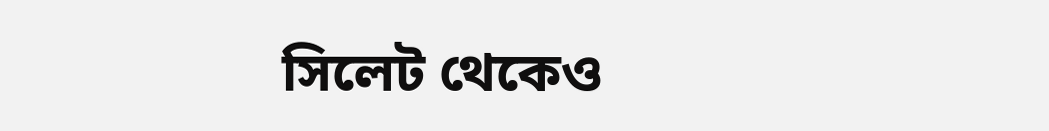সিলেট থেকেও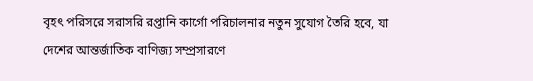বৃহৎ পরিসরে সরাসরি রপ্তানি কার্গো পরিচালনার নতুন সুযোগ তৈরি হবে, যা দেশের আন্তর্জাতিক বাণিজ্য সম্প্রসারণে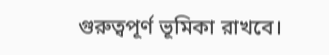গুরুত্বপূর্ণ ভূমিকা রাখবে।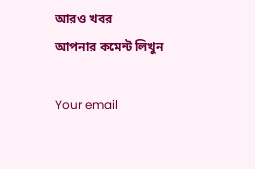আরও খবর
আপনার কমেন্ট লিখুন

Your email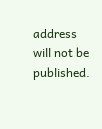address will not be published.